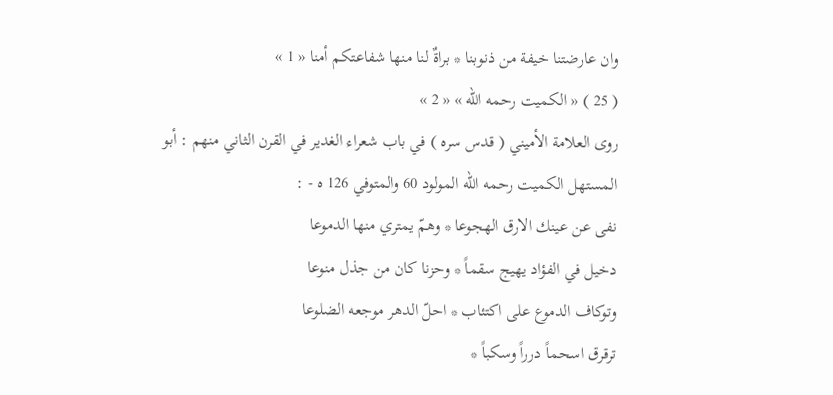وان عارضتنا خيفة من ذنوبنا * براةٌ لنا منها شفاعتكم أمنا « 1 »
( 25 ) « الكميت رحمه اللّه » « 2 »
روى العلامة الأميني ( قدس سره ) في باب شعراء الغدير في القرن الثاني منهم : أبو المستهل الكميت رحمه اللّه المولود 60 والمتوفي 126 ه - :
نفى عن عينك الارق الهجوعا * وهمّ يمتري منها الدموعا
دخيل في الفؤاد يهيج سقماً * وحزنا كان من جذل منوعا
وتوكاف الدموع على اكتئاب * احلّ الدهر موجعه الضلوعا
ترقرق اسحماً درراً وسكباً *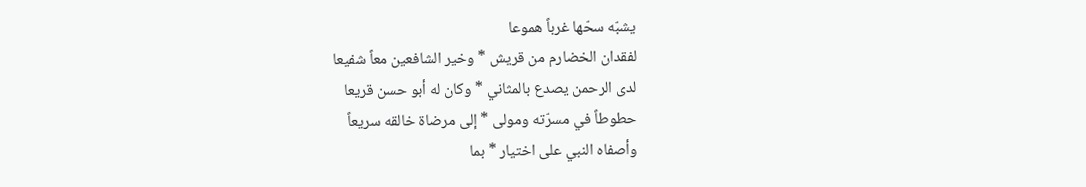يشبّه سحّها غرباً هموعا
لفقدان الخضارم من قريش * وخير الشافعين معاً شفيعا
لدى الرحمن يصدع بالمثاني * وكان له أبو حسن قريعا
حطوطاً في مسرّته ومولى * إلى مرضاة خالقه سريعاً
وأصفاه النبي على اختيار * بما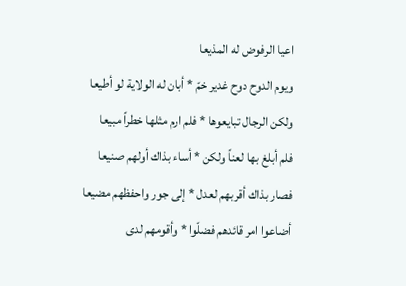اعيا الرفوض له المذيعا
ويوم الدوح دوح غدير خمّ * أبان له الولاية لو أطيعا
ولكن الرجال تبايعوها * فلم ارم مثلها خطراً مبيعا
فلم أبلغ بها لعناً ولكن * أساء بذاك أولهم صنيعا
فصار بذاك أقربهم لعدل * إلى جور واحفظهم مضيعا
أضاعوا امر قائدهم فضلّوا * وأقومهم لدى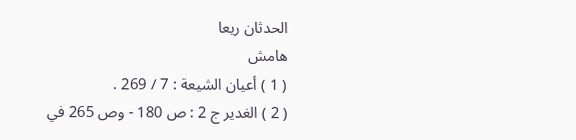الحدثان ريعا
هامش
( 1 ) أعيان الشيعة : 7 / 269 .
( 2 ) الغدير ج 2 : ص 180 - وص 265 في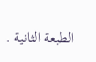الطبعة الثانية .